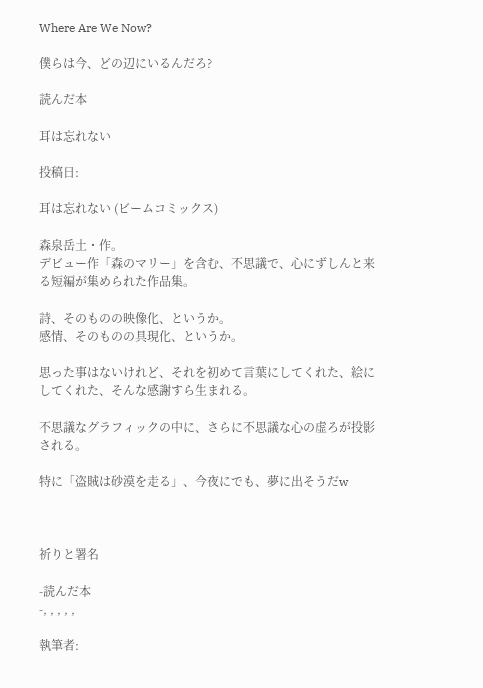Where Are We Now?

僕らは今、どの辺にいるんだろ?

読んだ本

耳は忘れない

投稿日:

耳は忘れない (ビームコミックス)

森泉岳土・作。
デビュー作「森のマリー」を含む、不思議で、心にずしんと来る短編が集められた作品集。

詩、そのものの映像化、というか。
感情、そのものの具現化、というか。

思った事はないけれど、それを初めて言葉にしてくれた、絵にしてくれた、そんな感謝すら生まれる。

不思議なグラフィックの中に、さらに不思議な心の虚ろが投影される。

特に「盗賊は砂漠を走る」、今夜にでも、夢に出そうだw



祈りと署名

-読んだ本
-, , , , ,

執筆者: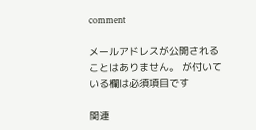comment

メールアドレスが公開されることはありません。 が付いている欄は必須項目です

関連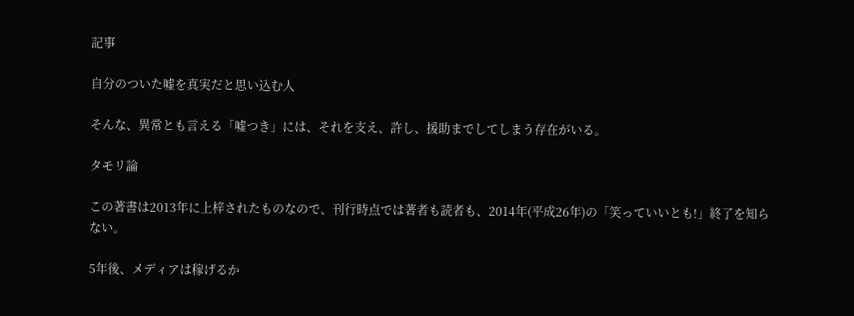記事

自分のついた嘘を真実だと思い込む人

そんな、異常とも言える「嘘つき」には、それを支え、許し、援助までしてしまう存在がいる。

タモリ論

この著書は2013年に上梓されたものなので、刊行時点では著者も読者も、2014年(平成26年)の「笑っていいとも!」終了を知らない。

5年後、メディアは稼げるか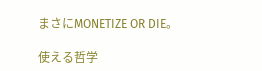まさにMONETIZE OR DIE。

使える哲学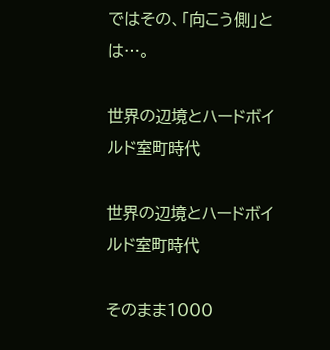ではその、「向こう側」とは…。

世界の辺境とハードボイルド室町時代

世界の辺境とハードボイルド室町時代

そのまま1000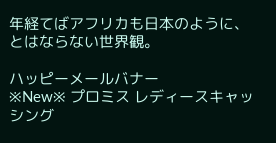年経てばアフリカも日本のように、とはならない世界観。

ハッピーメールバナー
※New※ プロミス レディースキャッシング